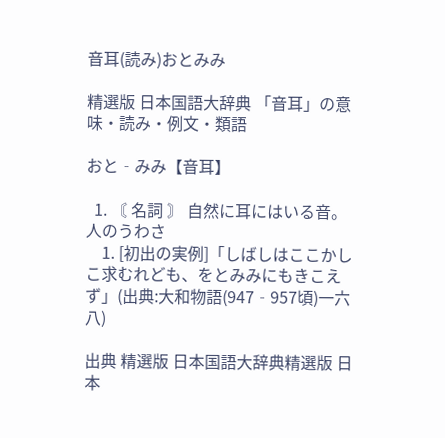音耳(読み)おとみみ

精選版 日本国語大辞典 「音耳」の意味・読み・例文・類語

おと‐みみ【音耳】

  1. 〘 名詞 〙 自然に耳にはいる音。人のうわさ
    1. [初出の実例]「しばしはここかしこ求むれども、をとみみにもきこえず」(出典:大和物語(947‐957頃)一六八)

出典 精選版 日本国語大辞典精選版 日本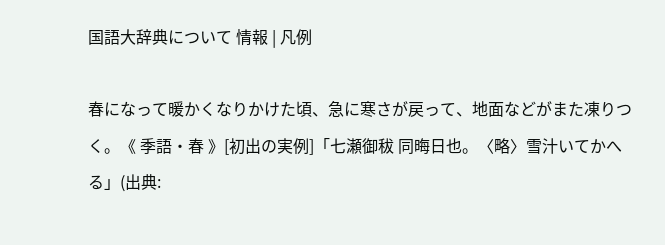国語大辞典について 情報 | 凡例

春になって暖かくなりかけた頃、急に寒さが戻って、地面などがまた凍りつく。《 季語・春 》[初出の実例]「七瀬御秡 同晦日也。〈略〉雪汁いてかへる」(出典: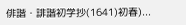俳諧・誹諧初学抄(1641)初春)...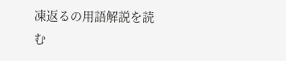凍返るの用語解説を読む